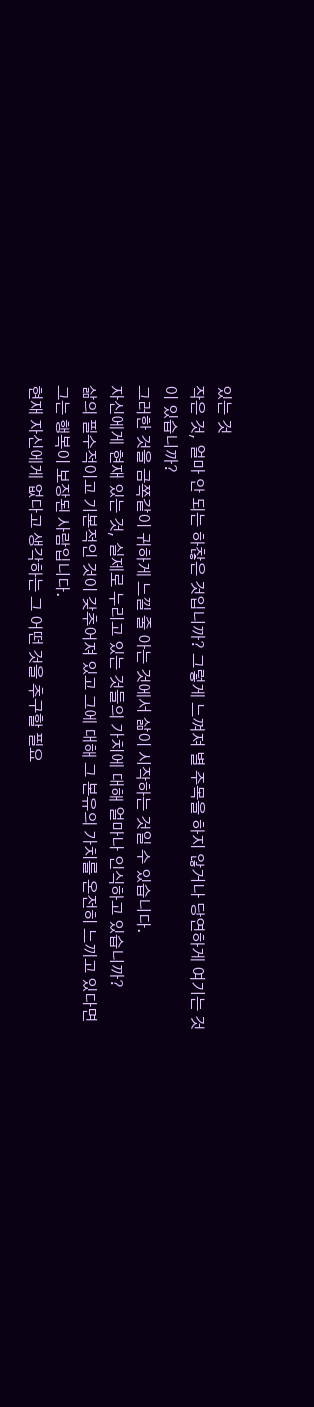있는 것
작은 것, 얼마 안 되는 하찮은 것입니까? 그렇게 느껴져 별 주목을 하지 않거나 당연하게 여기는 것이 있습니까?
그러한 것을 금쪽같이 귀하게 느낄 줄 아는 것에서 삶이 시작하는 것일 수 있습니다.
자신에게 현재 있는 것, 실제로 누리고 있는 것들의 가치에 대해 얼마나 인식하고 있습니까?
삶의 필수적이고 기본적인 것이 갖추어져 있고 그에 대해 그 본유의 가치를 온전히 느끼고 있다면 그는 행복이 보장된 사람입니다.
현재 자신에게 없다고 생각하는 그 어떤 것을 추구할 필요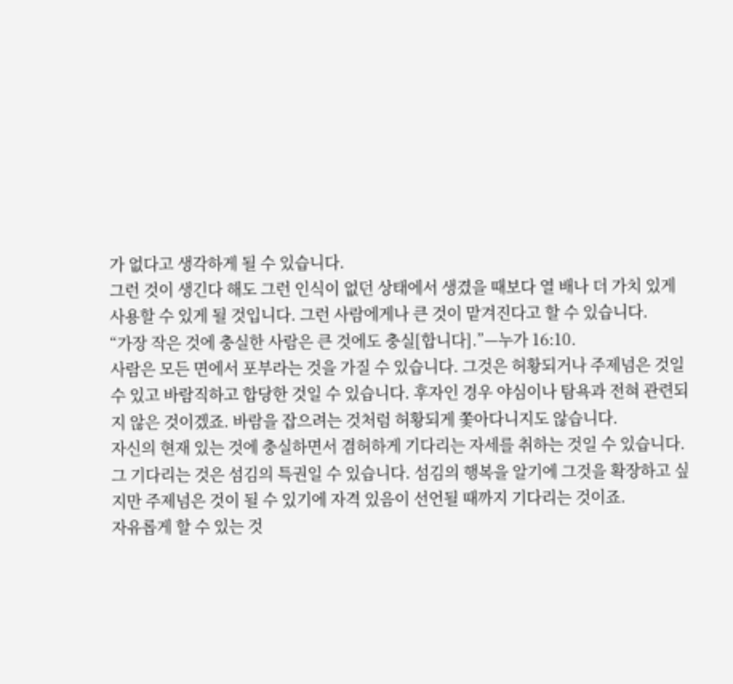가 없다고 생각하게 될 수 있습니다.
그런 것이 생긴다 해도 그런 인식이 없던 상태에서 생겼을 때보다 열 배나 더 가치 있게 사용할 수 있게 될 것입니다. 그런 사람에게나 큰 것이 맡겨진다고 할 수 있습니다.
“가장 작은 것에 충실한 사람은 큰 것에도 충실[합니다].”—누가 16:10.
사람은 모든 면에서 포부라는 것을 가질 수 있습니다. 그것은 허황되거나 주제넘은 것일 수 있고 바람직하고 합당한 것일 수 있습니다. 후자인 경우 야심이나 탐욕과 전혀 관련되지 않은 것이겠죠. 바람을 잡으려는 것처럼 허황되게 쫓아다니지도 않습니다.
자신의 현재 있는 것에 충실하면서 겸허하게 기다리는 자세를 취하는 것일 수 있습니다.
그 기다리는 것은 섬김의 특권일 수 있습니다. 섬김의 행복을 알기에 그것을 확장하고 싶지만 주제넘은 것이 될 수 있기에 자격 있음이 선언될 때까지 기다리는 것이죠.
자유롭게 할 수 있는 것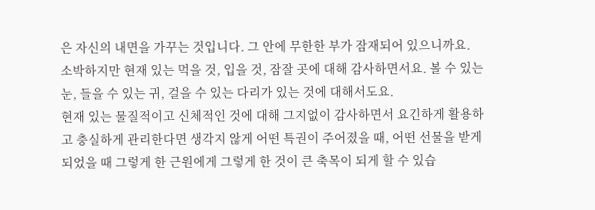은 자신의 내면을 가꾸는 것입니다. 그 안에 무한한 부가 잠재되어 있으니까요.
소박하지만 현재 있는 먹을 것, 입을 것, 잠잘 곳에 대해 감사하면서요. 볼 수 있는 눈, 들을 수 있는 귀, 걸을 수 있는 다리가 있는 것에 대해서도요.
현재 있는 물질적이고 신체적인 것에 대해 그지없이 감사하면서 요긴하게 활용하고 충실하게 관리한다면 생각지 않게 어떤 특권이 주어졌을 때, 어떤 선물을 받게 되었을 때 그렇게 한 근원에게 그렇게 한 것이 큰 축목이 되게 할 수 있습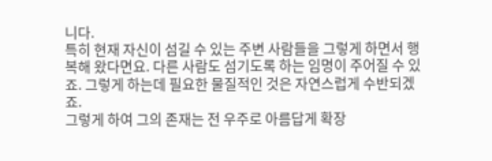니다.
특히 현재 자신이 섬길 수 있는 주변 사람들을 그렇게 하면서 행복해 왔다면요. 다른 사람도 섬기도록 하는 임명이 주어질 수 있죠. 그렇게 하는데 필요한 물질적인 것은 자연스럽게 수반되겠죠.
그렇게 하여 그의 존재는 전 우주로 아름답게 확장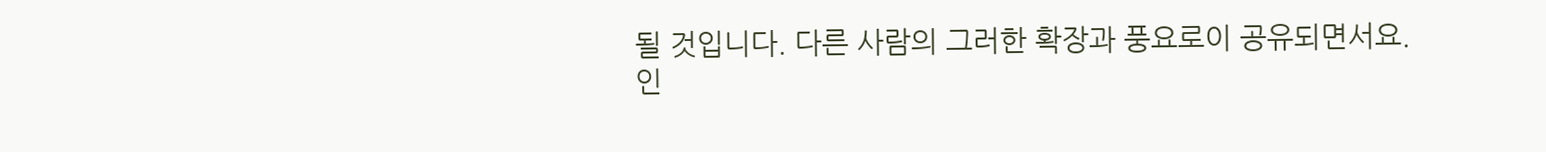될 것입니다. 다른 사람의 그러한 확장과 풍요로이 공유되면서요.
인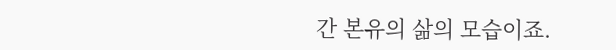간 본유의 삶의 모습이죠.